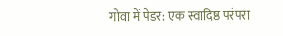गोवा में पेडर: एक स्वादिष्ठ परंपरा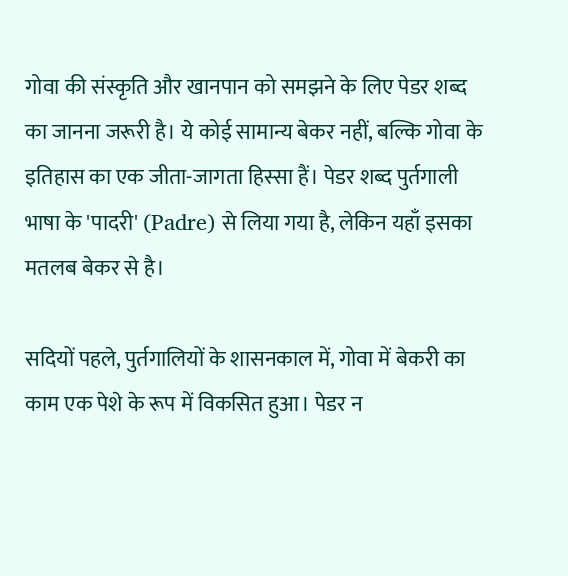गोवा की संस्कृति और खानपान को समझने के लिए पेडर शब्द का जानना जरूरी है। ये कोई सामान्य बेकर नहीं, बल्कि गोवा के इतिहास का एक जीता-जागता हिस्सा हैं। पेडर शब्द पुर्तगाली भाषा के 'पादरी' (Padre) से लिया गया है, लेकिन यहाँ इसका मतलब बेकर से है।

सदियों पहले, पुर्तगालियों के शासनकाल में, गोवा में बेकरी का काम एक पेशे के रूप में विकसित हुआ। पेडर न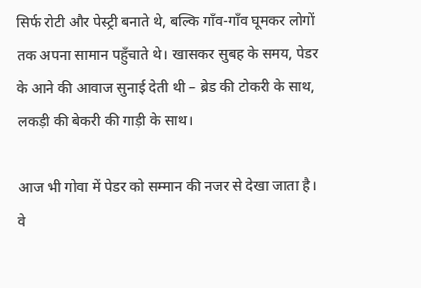सिर्फ रोटी और पेस्ट्री बनाते थे, बल्कि गाँव-गाँव घूमकर लोगों तक अपना सामान पहुँचाते थे। खासकर सुबह के समय, पेडर के आने की आवाज सुनाई देती थी – ब्रेड की टोकरी के साथ, लकड़ी की बेकरी की गाड़ी के साथ।

आज भी गोवा में पेडर को सम्मान की नजर से देखा जाता है। वे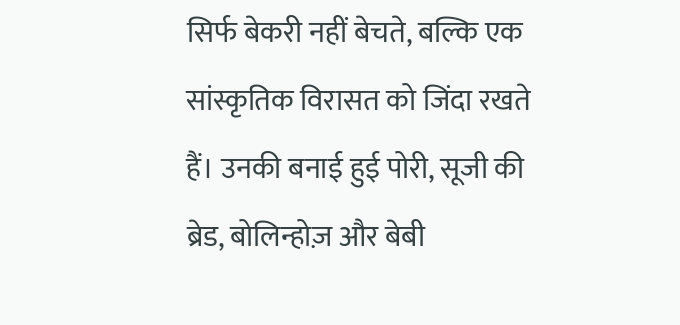सिर्फ बेकरी नहीं बेचते, बल्कि एक सांस्कृतिक विरासत को जिंदा रखते हैं। उनकी बनाई हुई पोरी, सूजी की ब्रेड, बोलिन्होज़ और बेबी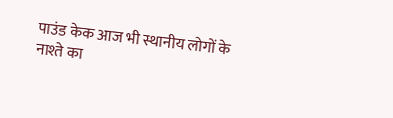पाउंड केक आज भी स्थानीय लोगों के नाश्ते का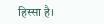हिस्सा है।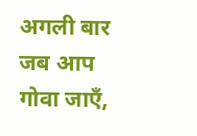अगली बार जब आप गोवा जाएँ,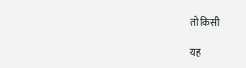तो किसी

यह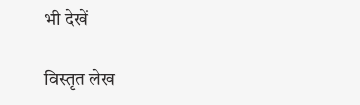भी देखें

विस्तृत लेख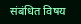संबंधित विषय